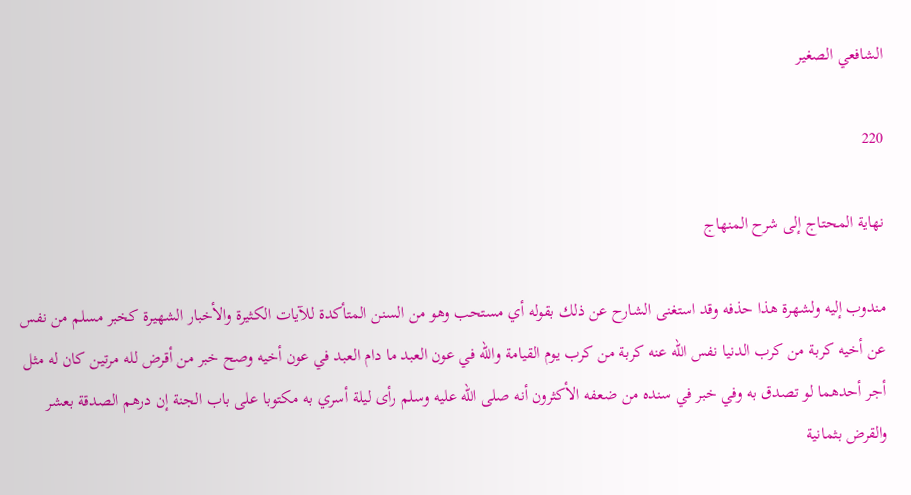الشافعي الصغير

220

نهاية المحتاج إلى شرح المنهاج

مندوب إليه ولشهرة هذا حذفه وقد استغنى الشارح عن ذلك بقوله أي مستحب وهو من السنن المتأكدة للآيات الكثيرة والأخبار الشهيرة كخبر مسلم من نفس عن أخيه كربة من كرب الدنيا نفس الله عنه كربة من كرب يوم القيامة والله في عون العبد ما دام العبد في عون أخيه وصح خبر من أقرض لله مرتين كان له مثل أجر أحدهما لو تصدق به وفي خبر في سنده من ضعفه الأكثرون أنه صلى الله عليه وسلم رأى ليلة أسري به مكتوبا على باب الجنة إن درهم الصدقة بعشر والقرض بثمانية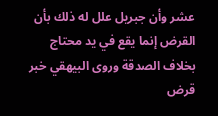عشر وأن جبريل علل له ذلك بأن القرض إنما يقع في يد محتاج بخلاف الصدقة وروى البيهقي خبر قرض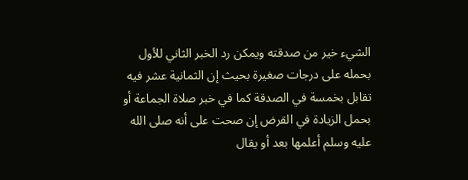الشيء خير من صدقته ويمكن رد الخبر الثاني للأول بحمله على درجات صغيرة بحيث إن الثمانية عشر فيه تقابل بخمسة في الصدقة كما في خبر صلاة الجماعة أو بحمل الزيادة في القرض إن صحت على أنه صلى الله عليه وسلم أعلمها بعد أو يقال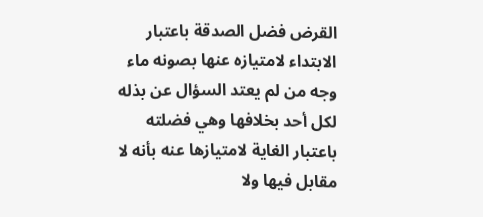القرض فضل الصدقة باعتبار الابتداء لامتيازه عنها بصونه ماء وجه من لم يعتد السؤال عن بذله لكل أحد بخلافها وهي فضلته باعتبار الغاية لامتيازها عنه بأنه لا مقابل فيها ولا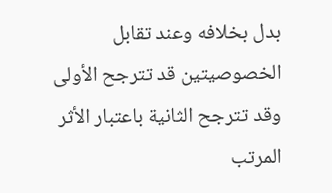بدل بخلافه وعند تقابل الخصوصيتين قد تترجح الأولى وقد تترجح الثانية باعتبار الأثر المرتب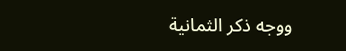ووجه ذكر الثمانية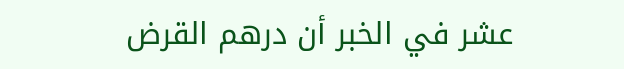عشر في الخبر أن درهم القرض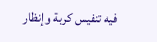فيه تنفيس كربة وإنظار